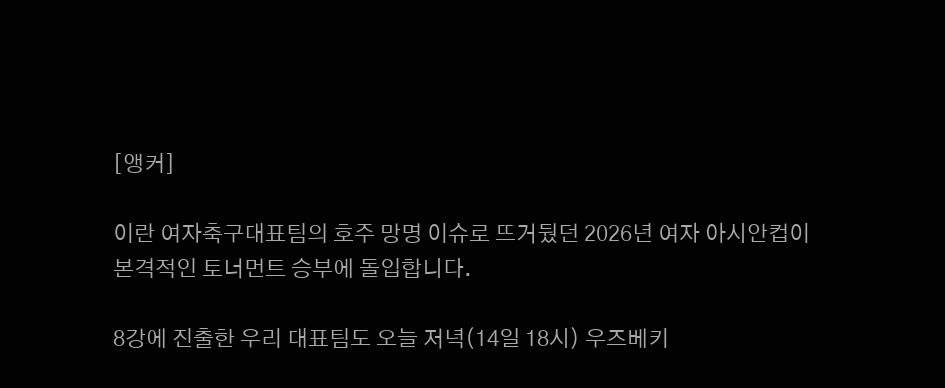[앵커]

이란 여자축구대표팀의 호주 망명 이슈로 뜨거뒀던 2026년 여자 아시안컵이 본격적인 토너먼트 승부에 돌입합니다.

8강에 진출한 우리 대표팀도 오늘 저녁(14일 18시) 우즈베키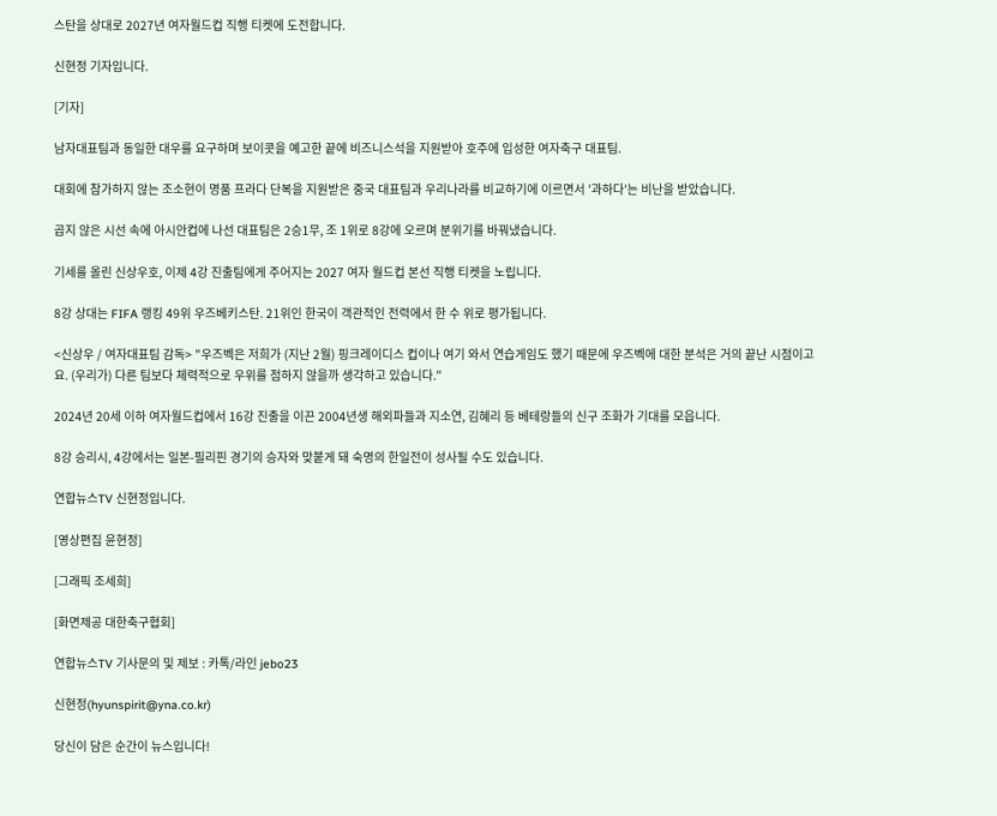스탄을 상대로 2027년 여자월드컵 직행 티켓에 도전합니다.

신현정 기자입니다.

[기자]

남자대표팀과 동일한 대우를 요구하며 보이콧을 예고한 끝에 비즈니스석을 지원받아 호주에 입성한 여자축구 대표팀.

대회에 참가하지 않는 조소현이 명품 프라다 단복을 지원받은 중국 대표팀과 우리나라를 비교하기에 이르면서 '과하다'는 비난을 받았습니다.

곱지 않은 시선 속에 아시안컵에 나선 대표팀은 2승1무, 조 1위로 8강에 오르며 분위기를 바꿔냈습니다.

기세를 올린 신상우호, 이제 4강 진출팀에게 주어지는 2027 여자 월드컵 본선 직행 티켓을 노립니다.

8강 상대는 FIFA 랭킹 49위 우즈베키스탄. 21위인 한국이 객관적인 전력에서 한 수 위로 평가됩니다.

<신상우 / 여자대표팀 감독> "우즈벡은 저희가 (지난 2월) 핑크레이디스 컵이나 여기 와서 연습게임도 했기 때문에 우즈벡에 대한 분석은 거의 끝난 시점이고요. (우리가) 다른 팀보다 체력적으로 우위를 점하지 않을까 생각하고 있습니다."

2024년 20세 이하 여자월드컵에서 16강 진출을 이끈 2004년생 해외파들과 지소연, 김혜리 등 베테랑들의 신구 조화가 기대를 모읍니다.

8강 승리시, 4강에서는 일본-필리핀 경기의 승자와 맞붙게 돼 숙명의 한일전이 성사될 수도 있습니다.

연합뉴스TV 신현정입니다.

[영상편집 윤현정]

[그래픽 조세희]

[화면제공 대한축구협회]

연합뉴스TV 기사문의 및 제보 : 카톡/라인 jebo23

신현정(hyunspirit@yna.co.kr)

당신이 담은 순간이 뉴스입니다!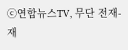ⓒ연합뉴스TV, 무단 전재-재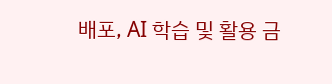배포, AI 학습 및 활용 금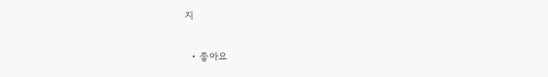지

  • 좋아요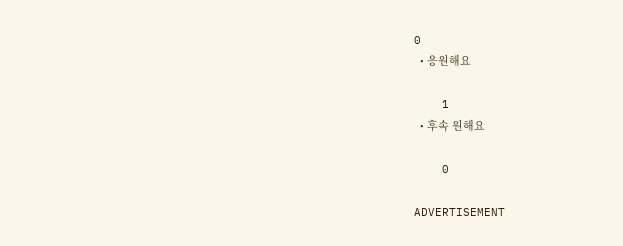0
  • 응원해요

    1
  • 후속 원해요

    0

ADVERTISEMENT